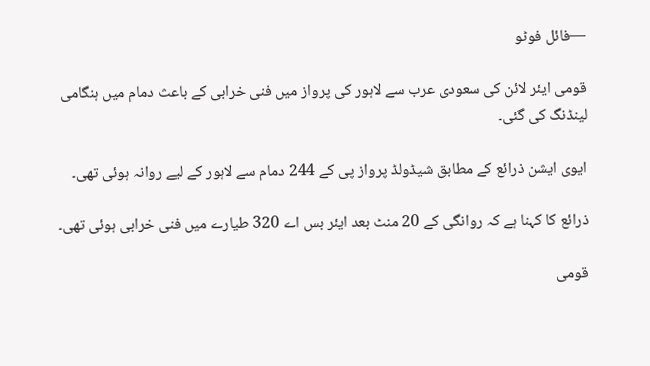—فائل فوٹو

قومی ایئر لائن کی سعودی عرب سے لاہور کی پرواز میں فنی خرابی کے باعث دمام میں ہنگامی لینڈنگ کی گئی۔

ایوی ایشن ذرائع کے مطابق شیڈولڈ پرواز پی کے 244 دمام سے لاہور کے لیے روانہ ہوئی تھی۔

ذرائع کا کہنا ہے کہ روانگی کے 20 منٹ بعد ایئر بس اے 320 طیارے میں فنی خرابی ہوئی تھی۔

قومی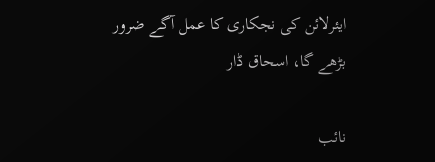ایئرلائن کی نجکاری کا عمل آگے ضرور بڑھے گا، اسحاق ڈار

نائب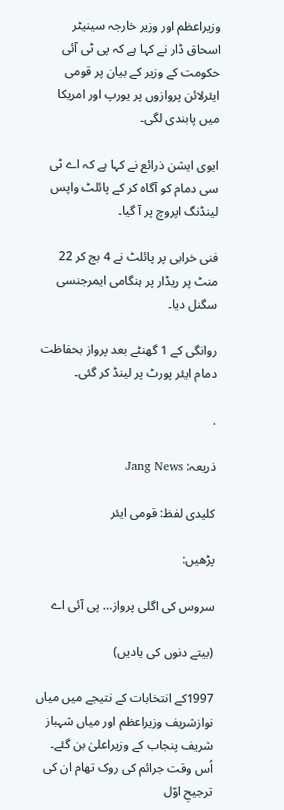وزیراعظم اور وزیر خارجہ سینیٹر اسحاق ڈار نے کہا ہے کہ پی ٹی آئی حکومت کے وزیر کے بیان پر قومی ایئرلائن پروازوں پر یورپ اور امریکا میں پابندی لگی۔

ایوی ایشن ذرائع نے کہا ہے کہ اے ٹی سی دمام کو آگاہ کر کے پائلٹ واپس لینڈنگ اپروچ پر آ گیا۔

فنی خرابی پر پائلٹ نے 4 بج کر 22 منٹ پر ریڈار پر ہنگامی ایمرجنسی سگنل دیا۔

روانگی کے 1 گھنٹے بعد پرواز بحفاظت دمام ایئر پورٹ پر لینڈ کر گئی۔

.

ذریعہ: Jang News

کلیدی لفظ: قومی ایئر

پڑھیں:

سروس کی اگلی پرواز… پی آئی اے

(بیتے دنوں کی یادیں)

1997کے انتخابات کے نتیجے میں میاں نوازشریف وزیراعظم اور میاں شہباز شریف پنجاب کے وزیراعلیٰ بن گئے۔ اُس وقت جرائم کی روک تھام ان کی ترجیحِ اوّل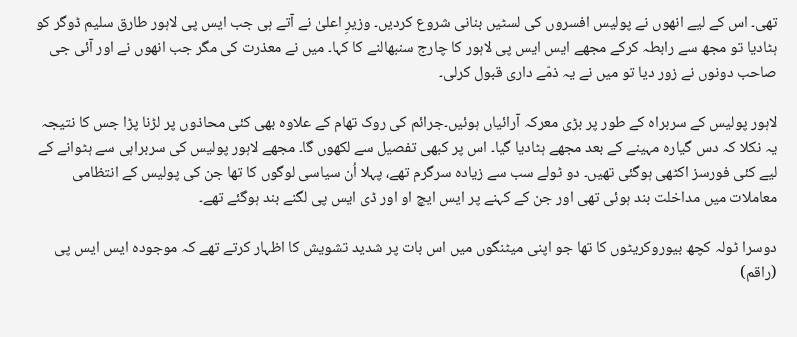تھی۔ اس کے لیے انھوں نے پولیس افسروں کی لسٹیں بنانی شروع کردیں۔ وزیرِ اعلیٰ نے آتے ہی جب ایس پی لاہور طارق سلیم ڈوگر کو ہٹادیا تو مجھ سے رابطہ کرکے مجھے ایس ایس پی لاہور کا چارج سنبھالنے کا کہا۔ میں نے معذرت کی مگر جب انھوں نے اور آئی جی صاحب دونوں نے زور دیا تو میں نے یہ ذمّے داری قبول کرلی۔

لاہور پولیس کے سربراہ کے طور پر بڑی معرکہ آرائیاں ہوئیں۔جرائم کی روک تھام کے علاوہ بھی کئی محاذوں پر لڑنا پڑا جس کا نتیجہ یہ نکلا کہ دس گیارہ مہینے کے بعد مجھے ہٹادیا گیا۔ اس پر کبھی تفصیل سے لکھوں گا۔ مجھے لاہور پولیس کی سربراہی سے ہٹوانے کے لیے کئی فورسز اکٹھی ہوگئی تھیں۔ دو ٹولے سب سے زیادہ سرگرم تھے، پہلا اُن سیاسی لوگوں کا تھا جن کی پولیس کے انتظامی معاملات میں مداخلت بند ہوئی تھی اور جن کے کہنے پر ایس ایچ او اور ڈی ایس پی لگنے بند ہوگئے تھے۔

دوسرا ٹولہ کچھ بیوروکریٹوں کا تھا جو اپنی میٹنگوں میں اس بات پر شدید تشویش کا اظہار کرتے تھے کہ موجودہ ایس ایس پی (راقم)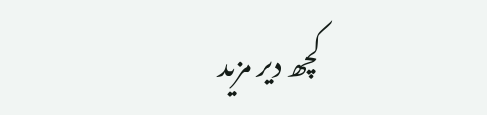کچھ دیر مزید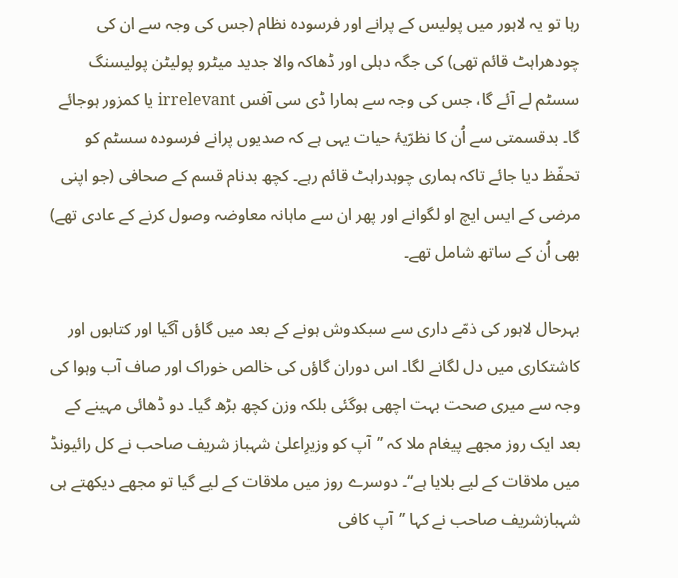رہا تو یہ لاہور میں پولیس کے پرانے اور فرسودہ نظام (جس کی وجہ سے ان کی چودھراہٹ قائم تھی) کی جگہ دہلی اور ڈھاکہ والا جدید میٹرو پولیٹن پولیسنگ سسٹم لے آئے گا، جس کی وجہ سے ہمارا ڈی سی آفس irrelevant یا کمزور ہوجائے گا۔ بدقسمتی سے اُن کا نظرّیۂ حیات یہی ہے کہ صدیوں پرانے فرسودہ سسٹم کو تحفّظ دیا جائے تاکہ ہماری چوہدراہٹ قائم رہے۔ کچھ بدنام قسم کے صحافی (جو اپنی مرضی کے ایس ایچ او لگوانے اور پھر ان سے ماہانہ معاوضہ وصول کرنے کے عادی تھے) بھی اُن کے ساتھ شامل تھے۔

بہرحال لاہور کی ذمّے داری سے سبکدوش ہونے کے بعد میں گاؤں آگیا اور کتابوں اور کاشتکاری میں دل لگانے لگا۔ اس دوران گاؤں کی خالص خوراک اور صاف آب وہوا کی وجہ سے میری صحت بہت اچھی ہوگئی بلکہ وزن کچھ بڑھ گیا۔ دو ڈھائی مہینے کے بعد ایک روز مجھے پیغام ملا کہ ’’آپ کو وزیرِاعلیٰ شہباز شریف صاحب نے کل رائیونڈ میں ملاقات کے لیے بلایا ہے‘‘۔ دوسرے روز میں ملاقات کے لیے گیا تو مجھے دیکھتے ہی شہبازشریف صاحب نے کہا ’’آپ کافی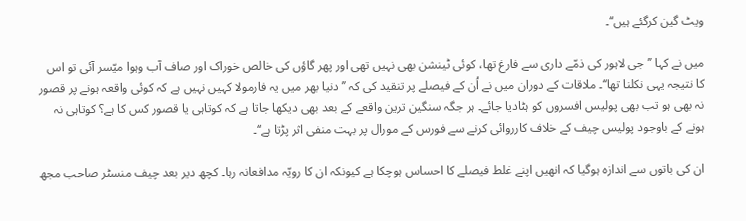ویٹ گین کرگئے ہیں‘‘۔

میں نے کہا ’’جی لاہور کی ذمّے داری سے فارغ تھا، کوئی ٹینشن بھی نہیں تھی اور پھر گاؤں کی خالص خوراک اور صاف آب وہوا میّسر آئی تو اس کا نتیجہ یہی نکلنا تھا‘‘۔ ملاقات کے دوران میں نے اُن کے فیصلے پر تنقید کی کہ ’’دنیا بھر میں یہ فارمولا کہیں نہیں ہے کہ کوئی واقعہ ہونے پر قصور نہ بھی ہو تب بھی پولیس افسروں کو ہٹادیا جائے۔ ہر جگہ سنگین ترین واقعے کے بعد بھی دیکھا جاتا ہے کہ کوتاہی یا قصور کس کا ہے؟ کوتاہی نہ ہونے کے باوجود پولیس چیف کے خلاف کارروائی کرنے سے فورس کے مورال پر بہت منفی اثر پڑتا ہے‘‘۔

ان کی باتوں سے اندازہ ہوگیا کہ انھیں اپنے غلط فیصلے کا احساس ہوچکا ہے کیونکہ ان کا رویّہ مدافعانہ رہا۔ کچھ دیر بعد چیف منسٹر صاحب مجھ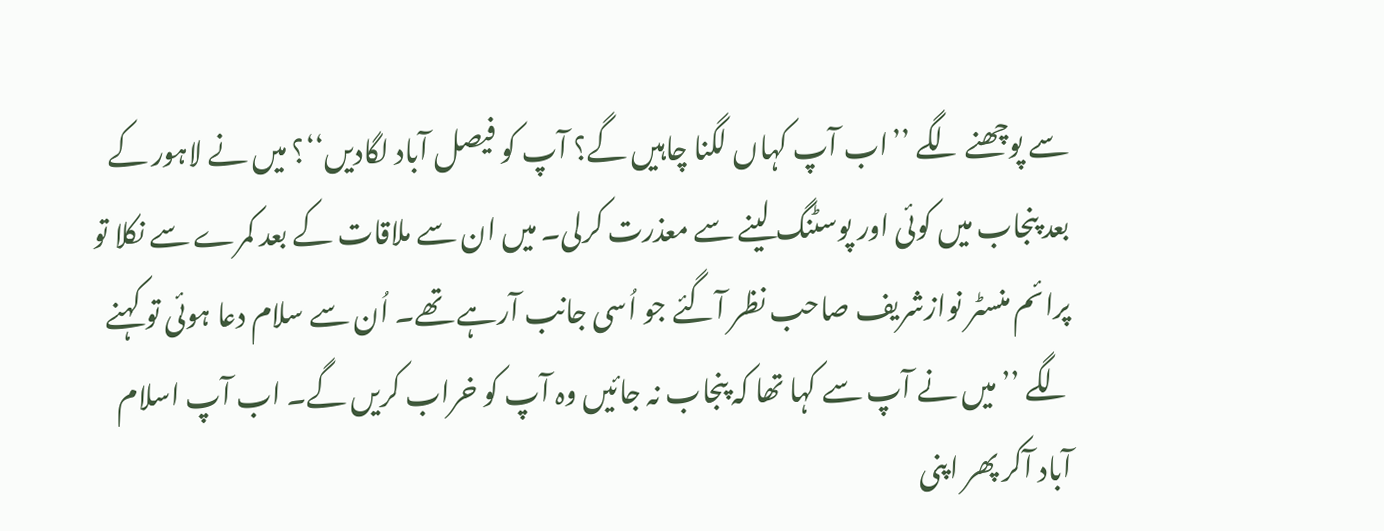سے پوچھنے لگے ’’اب آپ کہاں لگنا چاہیں گے؟ آپ کو فیصل آباد لگادیں‘‘؟ میں نے لاہور کے بعد پنجاب میں کوئی اور پوسٹنگ لینے سے معذرت کرلی۔ میں ان سے ملاقات کے بعد کمرے سے نکلا تو پرائم منسٹر نوازشریف صاحب نظر آگئے جو اُسی جانب آرہے تھے۔ اُن سے سلام دعا ہوئی تو کہنے لگے ’’میں نے آپ سے کہا تھا کہ پنجاب نہ جائیں وہ آپ کو خراب کریں گے۔ اب آپ اسلام آباد آکر پھر اپنی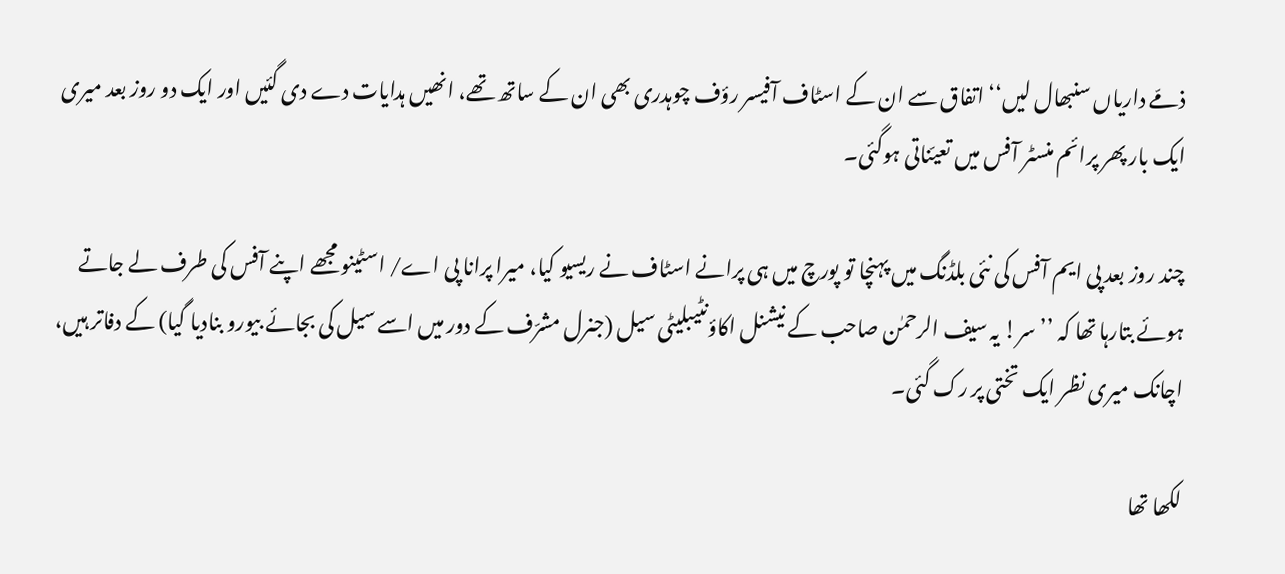ذمّے داریاں سنبھال لیں‘‘ اتفاق سے ان کے اسٹاف آفیسر رؤف چوہدری بھی ان کے ساتھ تھے، انھیں ہدایات دے دی گئیں اور ایک دو روز بعد میری ایک بار پھر پرائم منسٹر آفس میں تعیّناتی ہوگئی۔

چند روز بعد پی ایم آفس کی نئی بلڈنگ میں پہنچا تو پورچ میں ہی پرانے اسٹاف نے ریسیو کیا، میرا پرانا پی اے/ اسٹینو مجھے اپنے آفس کی طرف لے جاتے ہوئے بتارہا تھا کہ ’’سر! یہ سیف الرحمٰن صاحب کے نیشنل اکاؤنٹیبلیٹی سیل (جنرل مشرّف کے دور میں اسے سیل کی بجائے بیورو بنادیا گیا) کے دفاتر ہیں، اچانک میری نظر ایک تختی پر رک گئی۔

لکھا تھا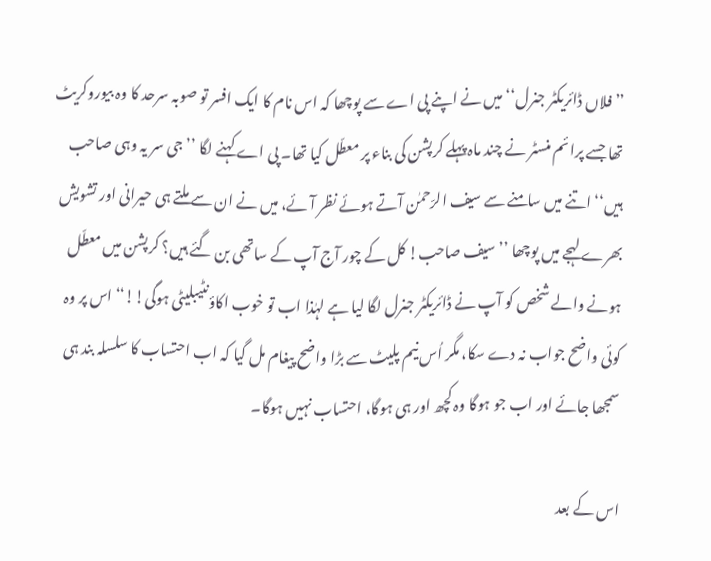’’ فلاں ڈائریکٹر جنرل‘‘ میں نے اپنے پی اے سے پوچھا کہ اس نام کا ایک افسر تو صوبہ سرحد کا وہ بیوروکریٹ تھا جسے پرائم منسٹر نے چند ماہ پہلے کرپشن کی بناء پر معطّل کیا تھا۔ پی اے کہنے لگا ’’جی سر یہ وہی صاحب ہیں‘‘ اتنے میں سامنے سے سیف الرّحمٰن آتے ہوئے نظر آئے، میں نے ان سے ملتے ہی حیرانی اور تشویش بھرے لہجے میں پوچھا ’’سیف صاحب! کل کے چور آج آپ کے ساتھی بن گئے ہیں؟ کرپشن میں معطّل ہونے والے شخص کو آپ نے ڈائریکٹر جنرل لگا لیا ہے لہٰذا اب تو خوب اکاؤنٹیبلیٹی ہوگی!!‘‘ اس پر وہ کوئی واضح جواب نہ دے سکا، مگر اُس نیم پلیٹ سے بڑا واضح پیغام مل گیا کہ اب احتساب کا سلسلہ بند ہی سمجھا جائے اور اب جو ہوگا وہ کچھ اور ہی ہوگا، احتساب نہیں ہوگا۔

اس کے بعد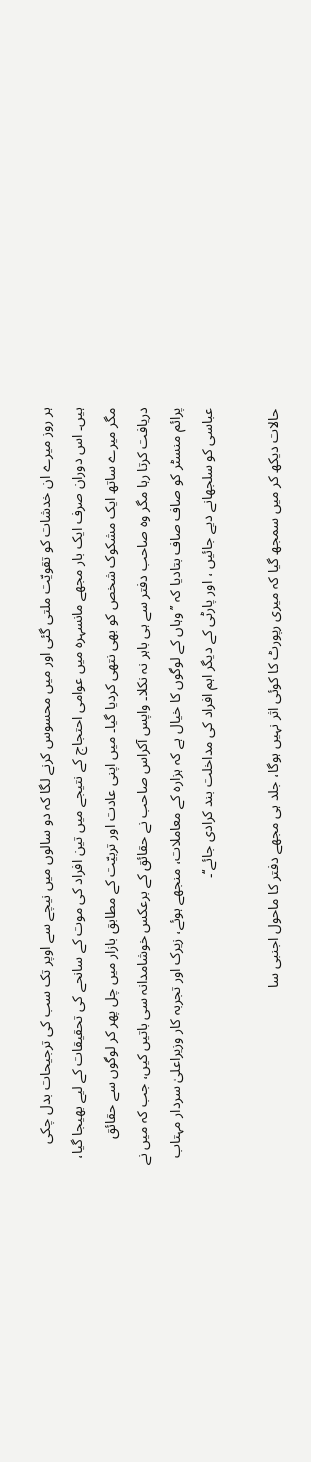ہر روز میرے ان خدشات کو تقویّت ملتی گئی اور میں محسوس کرنے لگا کہ دو سالوں میں نیچے سے اوپر تک سب کی ترجیحات بدل چکی ہیں۔ اس دوران صرف ایک بار مجھے مانسہرہ میں عوامی احتجاج کے نتیجے میں تین افراد کی موت کے سانحے کی تحقیقات کے لیے بھیجا گیا، مگر میرے ساتھ ایک مشکوک شخص کو بھی نتھی کردیا گیا۔ میں اپنی عادت اور تربیّت کے مطابق بازار میں چل پھر کر لوگوں سے حقائق دریافت کرتا رہا مگر وہ صاحب دفتر سے ہی باہر نہ نکلا۔ واپس آکراس صاحب نے حقائق کے برعکس خوشامدانہ سی باتیں کیں، جب کہ میں نے پرائم منسٹر کو صاف صاف بتادیا کہ ’’وہاں کے لوگوں کا خیال ہے کہ ہزارہ کے معاملات، منجھے ہوئے، زیرک اور تجربہ کار وزیراعلیٰ سردار مہتاب عباسی کو سلجھانے دیے جائیں ، اور پارٹی کے دیگر اہم افراد کی مداخلت بند کرادی جائے‘‘۔

حالات دیکھ کر میں سمجھ گیا کہ میری رپورٹ کا کوئی اثر نہیں ہوگا، جلد ہی مجھے دفتر کا ماحول اجنبی سا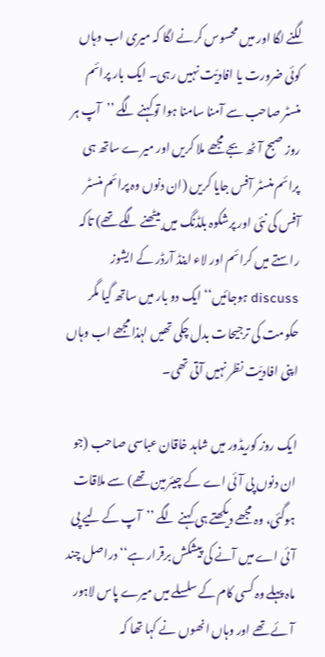لگنے لگا اور میں محسوس کرنے لگا کہ میری اب وہاں کوئی ضرورت یا افادیّت نہیں رہی۔ ایک بار پرائم منسٹر صاحب سے آمنا سامنا ہوا توکہنے لگے ’’آپ ہر روز صبح آٹھ بجے مجھے ملا کریں اور میرے ساتھ ہی پرائم منسٹر آفس جایا کریں (ان دنوں وہ پرائم منسٹر آفس کی نئی اور پرشکوہ بلڈنگ میں بیٹھنے لگے تھے) تاکہ راستے میں کرائم اور لاء اینڈ آرڈر کے ایشوز discuss ہوجائیں‘‘ ایک دو بار میں ساتھ گیا مگر حکومت کی ترجیحات بدل چکی تھیں لہٰذا مجھے اب وہاں اپنی افادیّت نظر نہیں آتی تھی۔

ایک روز کوریڈور میں شاہد خاقان عباسی صاحب (جو ان دنوں پی آئی اے کے چیئرمین تھے) سے ملاقات ہوگئی، وہ مجھے دیکھتے ہی کہنے لگے ’’آپ کے لیے پی آئی اے میں آنے کی پیشکش برقرار ہے‘‘ دراصل چند ماہ پہلے وہ کسی کام کے سلسلے میں میرے پاس لاہور آئے تھے اور وہاں انھوں نے کہا تھا کہ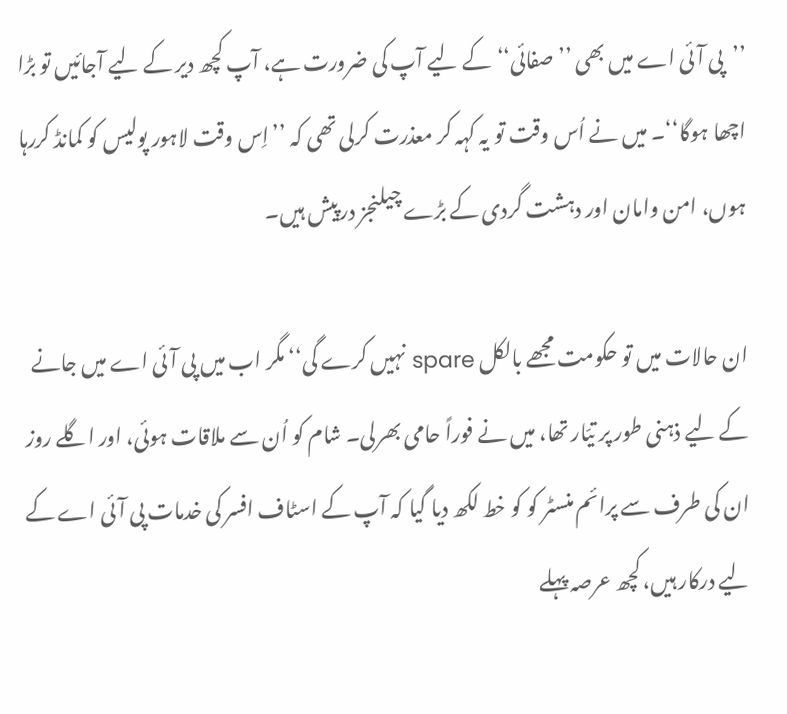’’پی آئی اے میں بھی ’’صفائی‘‘کے لیے آپ کی ضرورت ہے، آپ کچھ دیر کے لیے آجائیں تو بڑا اچھا ہوگا‘‘۔ میں نے اُس وقت تو یہ کہہ کر معذرت کرلی تھی کہ ’’اِس وقت لاہور پولیس کو کمانڈ کررہا ہوں، امن وامان اور دہشت گردی کے بڑے چیلنجز درپیش ہیں۔

ان حالات میں تو حکومت مجھے بالکل spare نہیں کرے گی‘‘ مگر اب میں پی آئی اے میں جانے کے لیے ذہنی طور پر تیّار تھا، میں نے فوراً حامی بھرلی۔ شام کو اُن سے ملاقات ہوئی، اور اگلے روز ان کی طرف سے پرائم منسٹر کو کو خط لکھ دیا گیا کہ آپ کے اسٹاف افسر کی خدمات پی آئی اے کے لیے درکار ہیں، کچھ عرصہ پہلے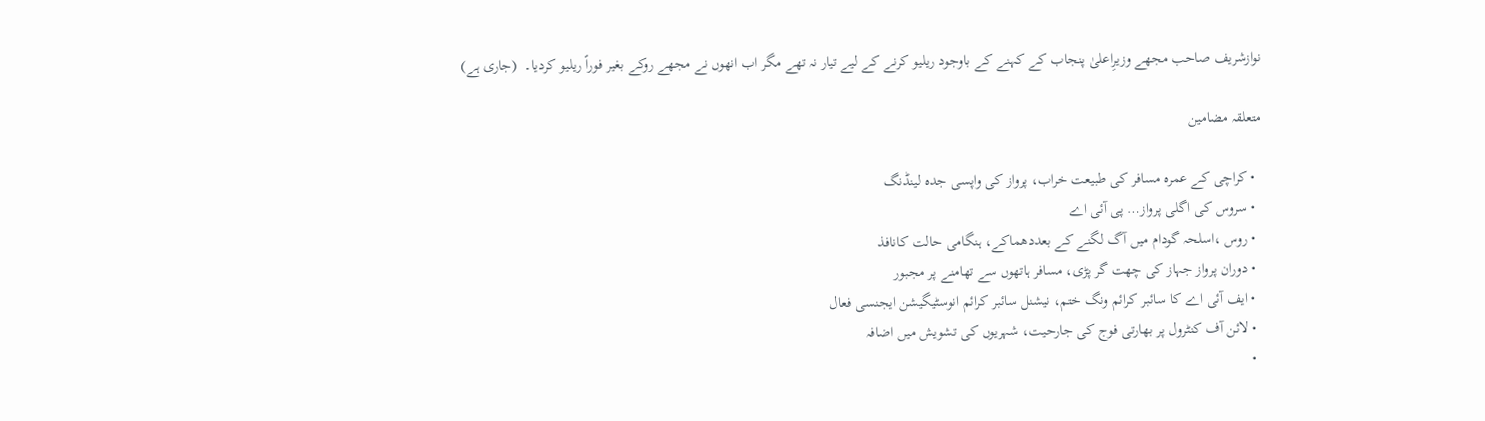نوازشریف صاحب مجھے وزیرِاعلیٰ پنجاب کے کہنے کے باوجود ریلیو کرنے کے لیے تیار نہ تھے مگر اب انھوں نے مجھے روکے بغیر فوراً ریلیو کردیا۔  (جاری ہے)

متعلقہ مضامین

  • کراچی کے عمرہ مسافر کی طبیعت خراب، پرواز کی واپسی جدہ لینڈنگ
  • سروس کی اگلی پرواز… پی آئی اے
  • روس ،اسلحہ گودام میں آگ لگنے کے بعددھماکے، ہنگامی حالت کانافذ
  • دوران پرواز جہاز کی چھت گر پڑی، مسافر ہاتھوں سے تھامنے پر مجبور
  • ایف آئی اے کا سائبر کرائم ونگ ختم، نیشنل سائبر کرائم انوسٹیگیشن ایجنسی فعال
  • لائن آف کنٹرول پر بھارتی فوج کی جارحیت، شہریوں کی تشویش میں اضافہ
  •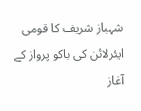شہباز شریف کا قومی ایئرلائن کی باکو پرواز کے آغاز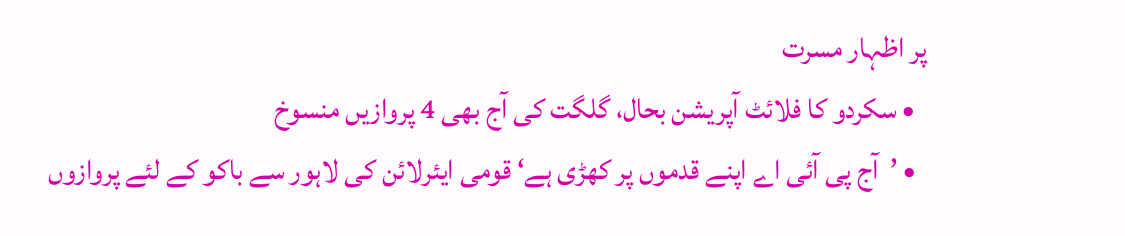پر اظہار مسرت
  • سکردو کا فلائٹ آپریشن بحال، گلگت کی آج بھی 4 پروازیں منسوخ
  • ’آج پی آئی اے اپنے قدموں پر کھڑی ہے‘ قومی ایئرلائن کی لاہور سے باکو کے لئے پروازوں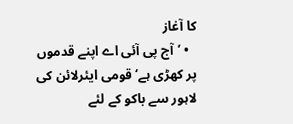کا آغاز
  • ’آج پی آئی اے اپنے قدموں پر کھڑی ہے‘ قومی ایئرلائن کی لاہور سے باکو کے لئے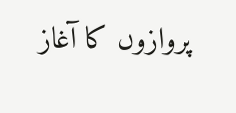پروازوں کا آغاز